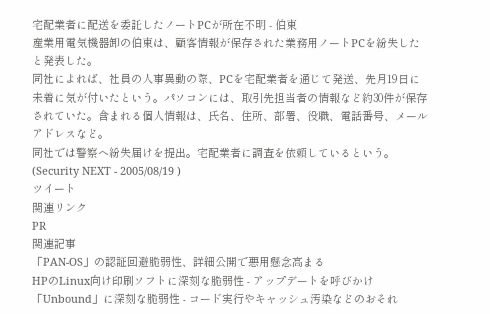宅配業者に配送を委託したノートPCが所在不明 - 伯東
産業用電気機器卸の伯東は、顧客情報が保存された業務用ノートPCを紛失したと発表した。
同社によれば、社員の人事異動の際、PCを宅配業者を通じて発送、先月19日に未着に気が付いたという。パソコンには、取引先担当者の情報など約30件が保存されていた。含まれる個人情報は、氏名、住所、部署、役職、電話番号、メールアドレスなど。
同社では警察へ紛失届けを提出。宅配業者に調査を依頼しているという。
(Security NEXT - 2005/08/19 )
ツイート
関連リンク
PR
関連記事
「PAN-OS」の認証回避脆弱性、詳細公開で悪用懸念高まる
HPのLinux向け印刷ソフトに深刻な脆弱性 - アップデートを呼びかけ
「Unbound」に深刻な脆弱性 - コード実行やキャッシュ汚染などのおそれ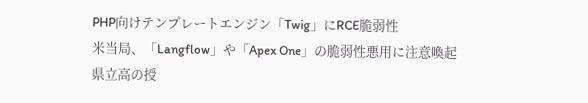PHP向けテンプレートエンジン「Twig」にRCE脆弱性
米当局、「Langflow」や「Apex One」の脆弱性悪用に注意喚起
県立高の授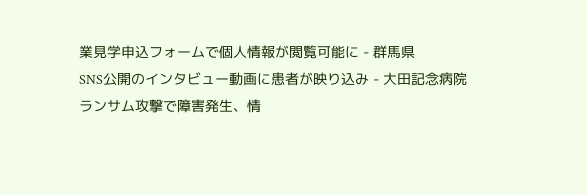業見学申込フォームで個人情報が閲覧可能に - 群馬県
SNS公開のインタビュー動画に患者が映り込み - 大田記念病院
ランサム攻撃で障害発生、情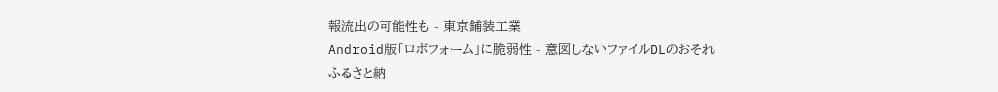報流出の可能性も - 東京鋪装工業
Android版「ロボフォーム」に脆弱性 - 意図しないファイルDLのおそれ
ふるさと納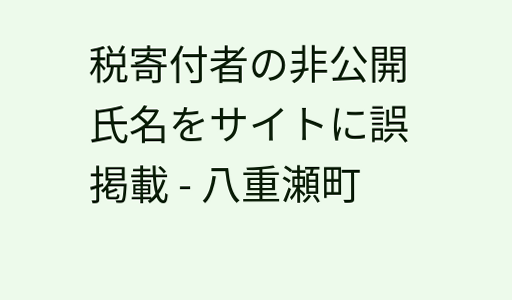税寄付者の非公開氏名をサイトに誤掲載 - 八重瀬町